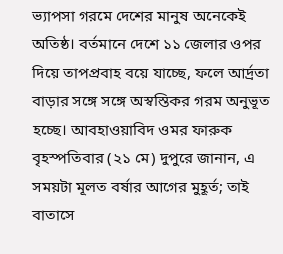ভ্যাপসা গরমে দেশের মানুষ অনেকেই অতিষ্ঠ। বর্তমানে দেশে ১১ জেলার ওপর দিয়ে তাপপ্রবাহ বয়ে যাচ্ছে, ফলে আর্দ্রতা বাড়ার সঙ্গে সঙ্গে অস্বস্তিকর গরম অনুভূত হচ্ছে। আবহাওয়াবিদ ওমর ফারুক বৃহস্পতিবার (২১ মে) দুপুরে জানান, এ সময়টা মূলত বর্ষার আগের মুহূর্ত; তাই বাতাসে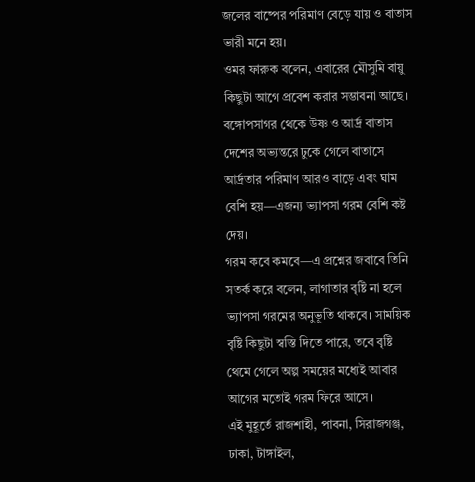জলের বাষ্পের পরিমাণ বেড়ে যায় ও বাতাস ভারী মনে হয়।
ওমর ফারুক বলেন, এবারের মৌসুমি বায়ু কিছুটা আগে প্রবেশ করার সম্ভাবনা আছে। বঙ্গোপসাগর থেকে উষ্ণ ও আর্দ্র বাতাস দেশের অভ্যন্তরে ঢুকে গেলে বাতাসে আর্দ্রতার পরিমাণ আরও বাড়ে এবং ঘাম বেশি হয়—এজন্য ভ্যাপসা গরম বেশি কষ্ট দেয়।
গরম কবে কমবে—এ প্রশ্নের জবাবে তিনি সতর্ক করে বলেন, লাগাতার বৃষ্টি না হলে ভ্যাপসা গরমের অনুভূতি থাকবে। সাময়িক বৃষ্টি কিছুটা স্বস্তি দিতে পারে, তবে বৃষ্টি থেমে গেলে অল্প সময়ের মধ্যেই আবার আগের মতোই গরম ফিরে আসে।
এই মুহূর্তে রাজশাহী, পাবনা, সিরাজগঞ্জ, ঢাকা, টাঙ্গাইল,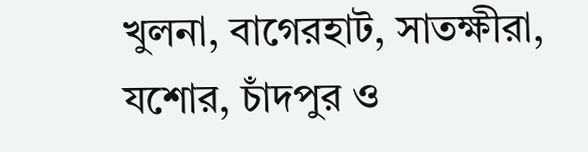খুলনা, বাগেরহাট, সাতক্ষীরা, যশোর, চাঁদপুর ও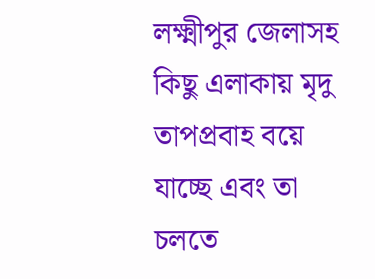লক্ষ্মীপুর জেলাসহ কিছু এলাকায় মৃদু তাপপ্রবাহ বয়ে যাচ্ছে এবং তা চলতে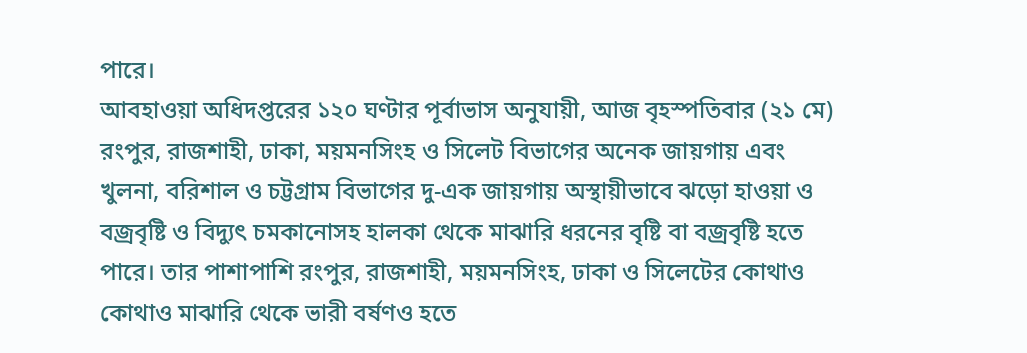পারে।
আবহাওয়া অধিদপ্তরের ১২০ ঘণ্টার পূর্বাভাস অনুযায়ী, আজ বৃহস্পতিবার (২১ মে) রংপুর, রাজশাহী, ঢাকা, ময়মনসিংহ ও সিলেট বিভাগের অনেক জায়গায় এবং খুলনা, বরিশাল ও চট্টগ্রাম বিভাগের দু-এক জায়গায় অস্থায়ীভাবে ঝড়ো হাওয়া ও বজ্রবৃষ্টি ও বিদ্যুৎ চমকানোসহ হালকা থেকে মাঝারি ধরনের বৃষ্টি বা বজ্রবৃষ্টি হতে পারে। তার পাশাপাশি রংপুর, রাজশাহী, ময়মনসিংহ, ঢাকা ও সিলেটের কোথাও কোথাও মাঝারি থেকে ভারী বর্ষণও হতে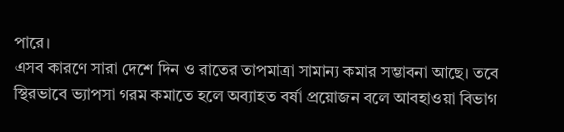পারে।
এসব কারণে সারা দেশে দিন ও রাতের তাপমাত্রা সামান্য কমার সম্ভাবনা আছে। তবে স্থিরভাবে ভ্যাপসা গরম কমাতে হলে অব্যাহত বর্ষা প্রয়োজন বলে আবহাওয়া বিভাগ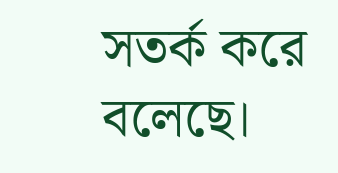সতর্ক করে বলেছে।